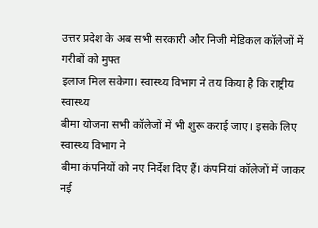उत्तर प्रदेश के अब सभी सरकारी और निजी मेडिकल कॉलेजों में गरीबों को मुफ्त
इलाज मिल सकेगा। स्वास्थ्य विभाग ने तय किया है कि राष्ट्रीय स्वास्थ्य
बीमा योजना सभी कॉलेजों में भी शुरू कराई जाए। इसके लिए स्वास्थ्य विभाग ने
बीमा कंपनियों को नए निर्देश दिए हैं। कंपनियां कॉलेजों में जाकर नई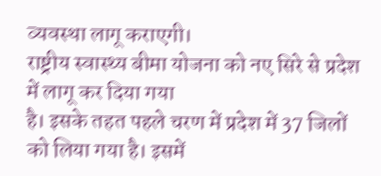व्यवस्था लागू कराएगी।
राष्ट्रीय स्वास्थ्य बीमा योजना को नए सिरे से प्रदेश में लागू कर दिया गया
है। इसके तहत पहले चरण में प्रदेश में 37 जिलों को लिया गया है। इसमें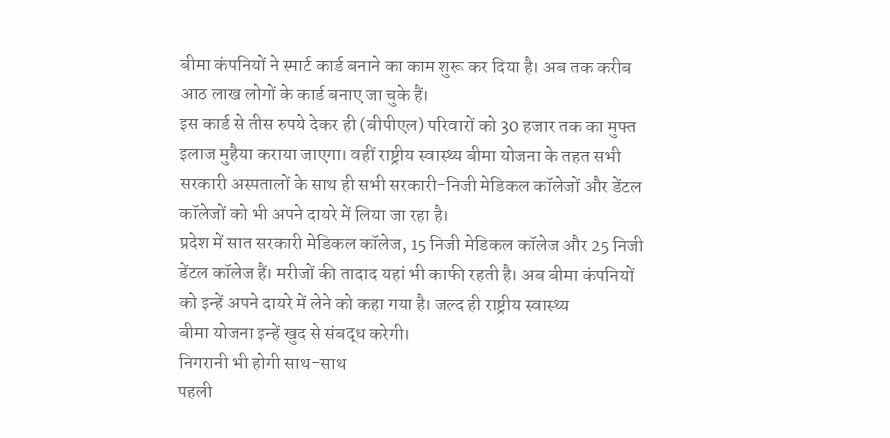बीमा कंपनियों ने स्मार्ट कार्ड बनाने का काम शुरू कर दिया है। अब तक करीब
आठ लाख लोगों के कार्ड बनाए जा चुके हैं।
इस कार्ड से तीस रुपये देकर ही (बीपीएल) परिवारों को 30 हजार तक का मुफ्त
इलाज मुहैया कराया जाएगा। वहीं राष्ट्रीय स्वास्थ्य बीमा योजना के तहत सभी
सरकारी अस्पतालों के साथ ही सभी सरकारी-निजी मेडिकल कॉलेजों और डेंटल
कॉलेजों को भी अपने दायरे में लिया जा रहा है।
प्रदेश में सात सरकारी मेडिकल कॉलेज, 15 निजी मेडिकल कॉलेज और 25 निजी
डेंटल कॉलेज हैं। मरीजों की तादाद यहां भी काफी रहती है। अब बीमा कंपनियों
को इन्हें अपने दायरे में लेने को कहा गया है। जल्द ही राष्ट्रीय स्वास्थ्य
बीमा योजना इन्हें खुद से संबद्ध करेगी।
निगरानी भी होगी साथ-साथ
पहली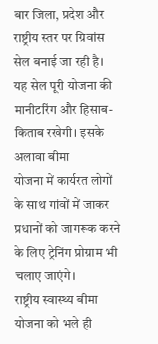बार जिला, प्रदेश और राष्ट्रीय स्तर पर ग्रिवांस सेल बनाई जा रही है।
यह सेल पूरी योजना की मानीटरिंग और हिसाब-किताब रखेगी। इसके अलावा बीमा
योजना में कार्यरत लोगों के साथ गांवों में जाकर प्रधानों को जागरूक करने
के लिए ट्रेनिंग प्रोग्राम भी चलाए जाएंगे।
राष्ट्रीय स्वास्थ्य बीमा योजना को भले ही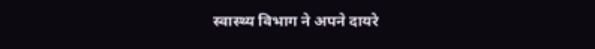स्वास्थ्य विभाग ने अपने दायरे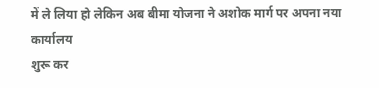में ले लिया हो लेकिन अब बीमा योजना ने अशोक मार्ग पर अपना नया कार्यालय
शुरू कर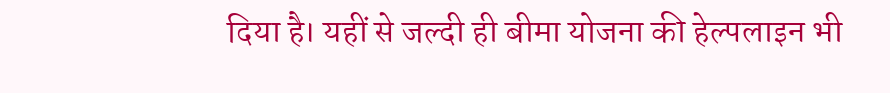दिया है। यहीं से जल्दी ही बीमा योजना की हेल्पलाइन भी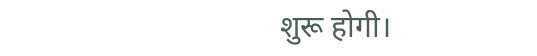शुरू होगी।